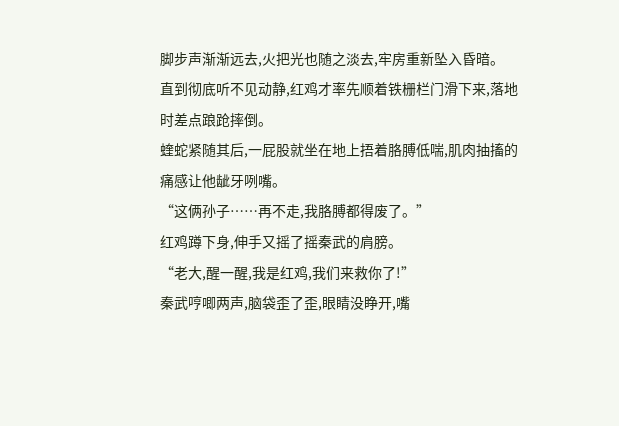脚步声渐渐远去,火把光也随之淡去,牢房重新坠入昏暗。
直到彻底听不见动静,红鸡才率先顺着铁栅栏门滑下来,落地时差点踉跄摔倒。
蝰蛇紧随其后,一屁股就坐在地上捂着胳膊低喘,肌肉抽搐的痛感让他龇牙咧嘴。
“这俩孙子……再不走,我胳膊都得废了。”
红鸡蹲下身,伸手又摇了摇秦武的肩膀。
“老大,醒一醒,我是红鸡,我们来救你了!”
秦武哼唧两声,脑袋歪了歪,眼睛没睁开,嘴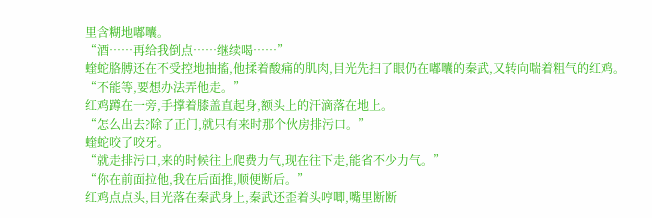里含糊地嘟囔。
“酒……再给我倒点……继续喝……”
蝰蛇胳膊还在不受控地抽搐,他揉着酸痛的肌肉,目光先扫了眼仍在嘟囔的秦武,又转向喘着粗气的红鸡。
“不能等,要想办法弄他走。”
红鸡蹲在一旁,手撑着膝盖直起身,额头上的汗滴落在地上。
“怎么出去?除了正门,就只有来时那个伙房排污口。”
蝰蛇咬了咬牙。
“就走排污口,来的时候往上爬费力气,现在往下走,能省不少力气。”
“你在前面拉他,我在后面推,顺便断后。”
红鸡点点头,目光落在秦武身上,秦武还歪着头哼唧,嘴里断断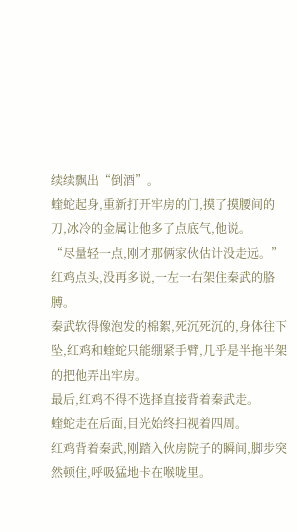续续飘出“倒酒”。
蝰蛇起身,重新打开牢房的门,摸了摸腰间的刀,冰冷的金属让他多了点底气,他说。
“尽量轻一点,刚才那俩家伙估计没走远。”
红鸡点头,没再多说,一左一右架住秦武的胳膊。
秦武软得像泡发的棉絮,死沉死沉的,身体往下坠,红鸡和蝰蛇只能绷紧手臂,几乎是半拖半架的把他弄出牢房。
最后,红鸡不得不选择直接背着秦武走。
蝰蛇走在后面,目光始终扫视着四周。
红鸡背着秦武,刚踏入伙房院子的瞬间,脚步突然顿住,呼吸猛地卡在喉咙里。